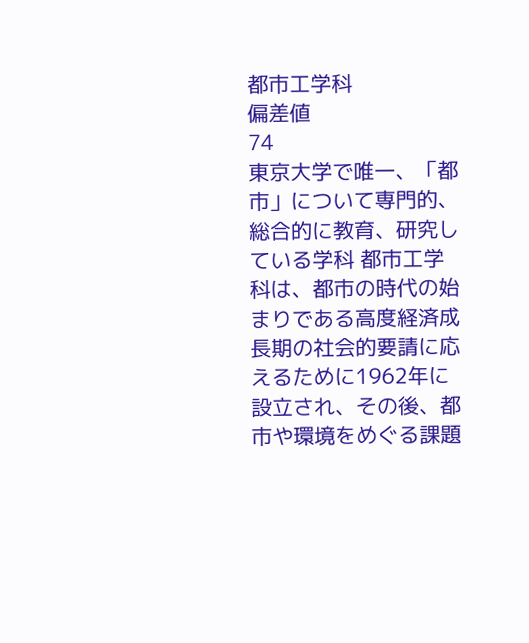都市工学科
偏差値
74
東京大学で唯一、「都市」について専門的、総合的に教育、研究している学科 都市工学科は、都市の時代の始まりである高度経済成長期の社会的要請に応えるために1962年に設立され、その後、都市や環境をめぐる課題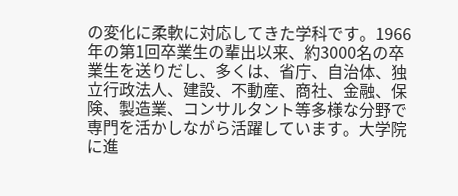の変化に柔軟に対応してきた学科です。1966年の第1回卒業生の輩出以来、約3000名の卒業生を送りだし、多くは、省庁、自治体、独立行政法人、建設、不動産、商社、金融、保険、製造業、コンサルタント等多様な分野で専門を活かしながら活躍しています。大学院に進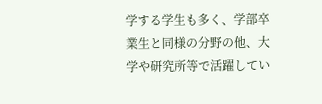学する学生も多く、学部卒業生と同様の分野の他、大学や研究所等で活躍してい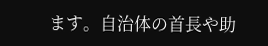ます。自治体の首長や助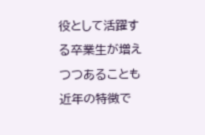役として活躍する卒業生が増えつつあることも近年の特徴で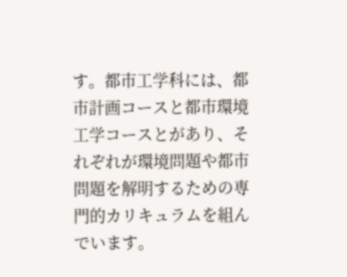す。都市工学科には、都市計画コースと都市環境工学コースとがあり、それぞれが環境問題や都市問題を解明するための専門的カリキュラムを組んでいます。